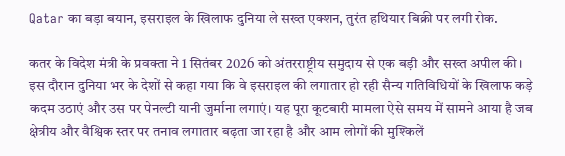Qatar का बड़ा बयान, इसराइल के खिलाफ दुनिया ले सख्त एक्शन, तुरंत हथियार बिक्री पर लगी रोक.

कतर के विदेश मंत्री के प्रवक्ता ने 1 सितंबर 2026 को अंतरराष्ट्रीय समुदाय से एक बड़ी और सख्त अपील की। इस दौरान दुनिया भर के देशों से कहा गया कि वे इसराइल की लगातार हो रही सैन्य गतिविधियों के खिलाफ कड़े कदम उठाएं और उस पर पेनल्टी यानी जुर्माना लगाएं। यह पूरा कूटबारी मामला ऐसे समय में सामने आया है जब क्षेत्रीय और वैश्विक स्तर पर तनाव लगातार बढ़ता जा रहा है और आम लोगों की मुश्किलें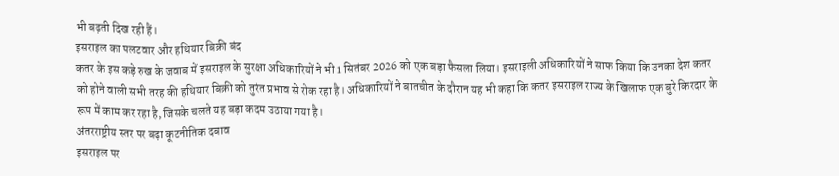भी बढ़ती दिख रही हैं।
इसराइल का पलटवार और हथियार बिक्री बंद
कतर के इस कड़े रुख के जवाब में इसराइल के सुरक्षा अधिकारियों ने भी 1 सितंबर 2026 को एक बड़ा फैसला लिया। इसराइली अधिकारियों ने साफ किया कि उनका देश कतर को होने वाली सभी तरह की हथियार बिक्री को तुरंत प्रभाव से रोक रहा है। अधिकारियों ने बातचीत के दौरान यह भी कहा कि कतर इसराइल राज्य के खिलाफ एक बुरे किरदार के रूप में काम कर रहा है, जिसके चलते यह बड़ा कदम उठाया गया है।
अंतरराष्ट्रीय स्तर पर बढ़ा कूटनीतिक दबाव
इसराइल पर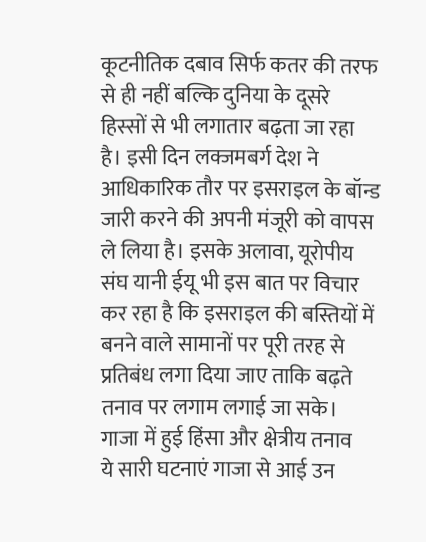कूटनीतिक दबाव सिर्फ कतर की तरफ से ही नहीं बल्कि दुनिया के दूसरे हिस्सों से भी लगातार बढ़ता जा रहा है। इसी दिन लक्जमबर्ग देश ने आधिकारिक तौर पर इसराइल के बॉन्ड जारी करने की अपनी मंजूरी को वापस ले लिया है। इसके अलावा, यूरोपीय संघ यानी ईयू भी इस बात पर विचार कर रहा है कि इसराइल की बस्तियों में बनने वाले सामानों पर पूरी तरह से प्रतिबंध लगा दिया जाए ताकि बढ़ते तनाव पर लगाम लगाई जा सके।
गाजा में हुई हिंसा और क्षेत्रीय तनाव
ये सारी घटनाएं गाजा से आई उन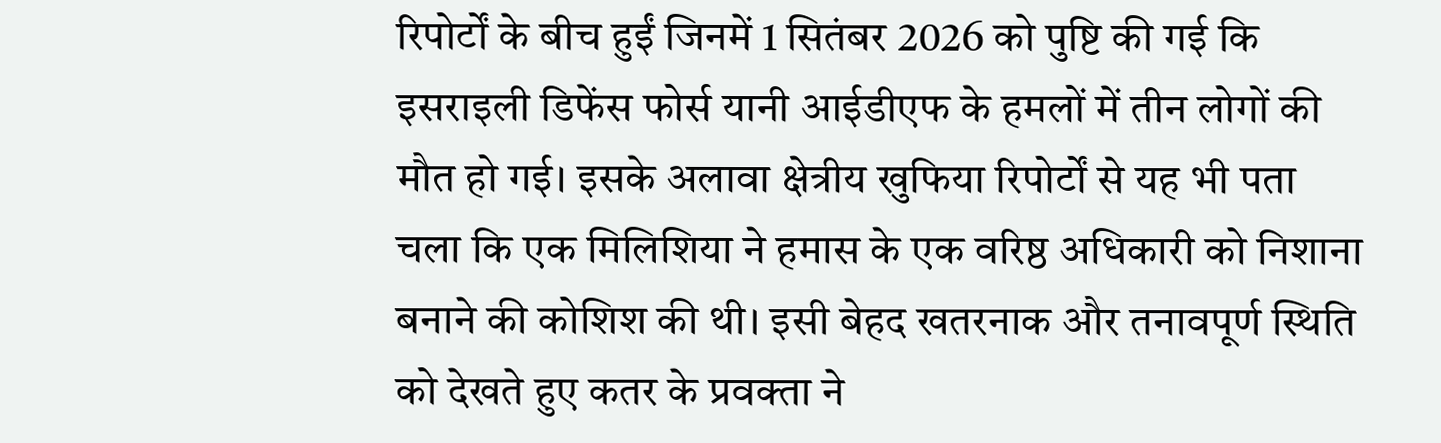रिपोर्टों के बीच हुईं जिनमें 1 सितंबर 2026 को पुष्टि की गई कि इसराइली डिफेंस फोर्स यानी आईडीएफ के हमलों में तीन लोगों की मौत हो गई। इसके अलावा क्षेत्रीय खुफिया रिपोर्टों से यह भी पता चला कि एक मिलिशिया ने हमास के एक वरिष्ठ अधिकारी को निशाना बनाने की कोशिश की थी। इसी बेहद खतरनाक और तनावपूर्ण स्थिति को देखते हुए कतर के प्रवक्ता ने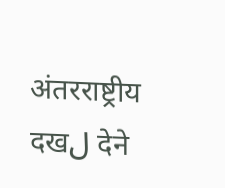अंतरराष्ट्रीय दखل देने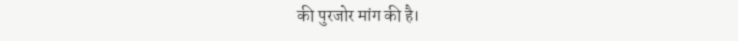की पुरजोर मांग की है।